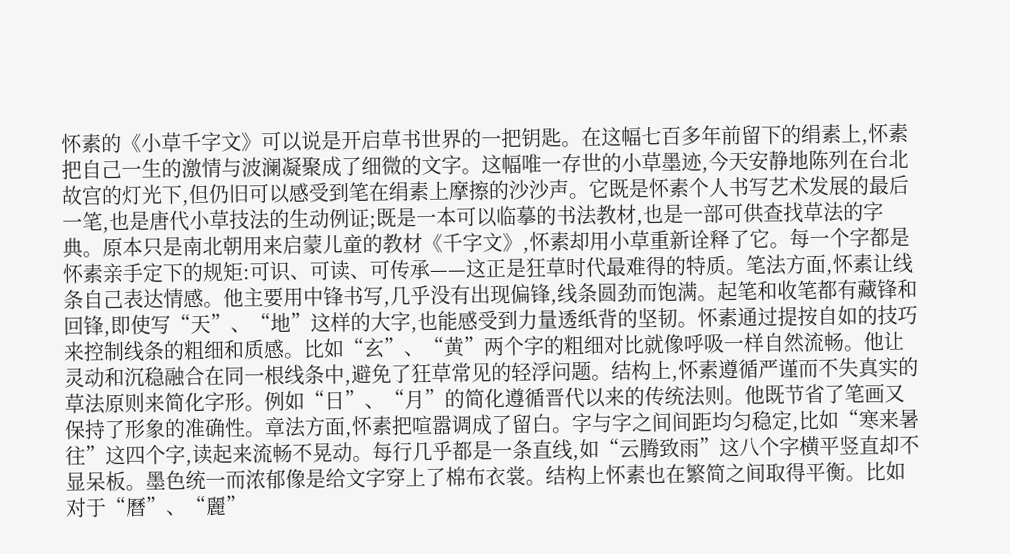怀素的《小草千字文》可以说是开启草书世界的一把钥匙。在这幅七百多年前留下的绢素上,怀素把自己一生的激情与波澜凝聚成了细微的文字。这幅唯一存世的小草墨迹,今天安静地陈列在台北故宫的灯光下,但仍旧可以感受到笔在绢素上摩擦的沙沙声。它既是怀素个人书写艺术发展的最后一笔,也是唐代小草技法的生动例证;既是一本可以临摹的书法教材,也是一部可供查找草法的字典。原本只是南北朝用来启蒙儿童的教材《千字文》,怀素却用小草重新诠释了它。每一个字都是怀素亲手定下的规矩:可识、可读、可传承——这正是狂草时代最难得的特质。笔法方面,怀素让线条自己表达情感。他主要用中锋书写,几乎没有出现偏锋,线条圆劲而饱满。起笔和收笔都有藏锋和回锋,即使写“天”、“地”这样的大字,也能感受到力量透纸背的坚韧。怀素通过提按自如的技巧来控制线条的粗细和质感。比如“玄”、“黄”两个字的粗细对比就像呼吸一样自然流畅。他让灵动和沉稳融合在同一根线条中,避免了狂草常见的轻浮问题。结构上,怀素遵循严谨而不失真实的草法原则来简化字形。例如“日”、“月”的简化遵循晋代以来的传统法则。他既节省了笔画又保持了形象的准确性。章法方面,怀素把喧嚣调成了留白。字与字之间间距均匀稳定,比如“寒来暑往”这四个字,读起来流畅不晃动。每行几乎都是一条直线,如“云腾致雨”这八个字横平竖直却不显呆板。墨色统一而浓郁像是给文字穿上了棉布衣裳。结构上怀素也在繁简之间取得平衡。比如对于“曆”、“麗”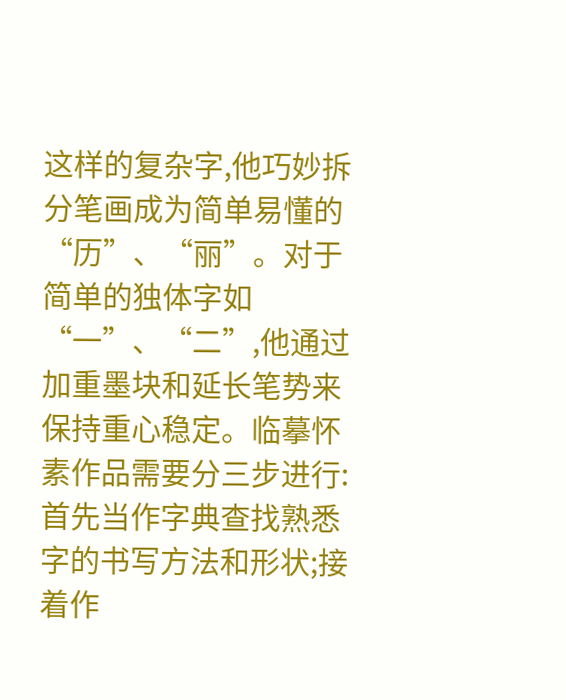这样的复杂字,他巧妙拆分笔画成为简单易懂的“历”、“丽”。对于简单的独体字如“一”、“二”,他通过加重墨块和延长笔势来保持重心稳定。临摹怀素作品需要分三步进行:首先当作字典查找熟悉字的书写方法和形状;接着作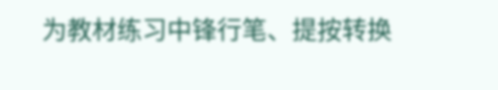为教材练习中锋行笔、提按转换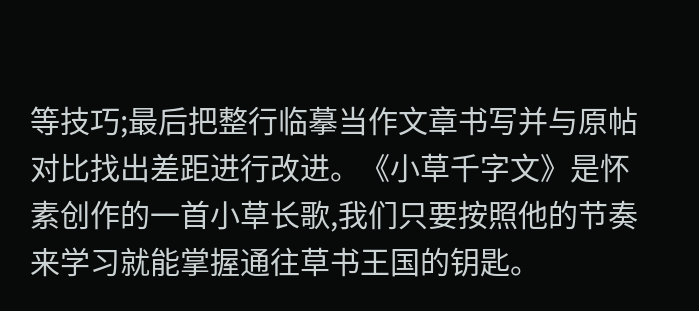等技巧;最后把整行临摹当作文章书写并与原帖对比找出差距进行改进。《小草千字文》是怀素创作的一首小草长歌,我们只要按照他的节奏来学习就能掌握通往草书王国的钥匙。